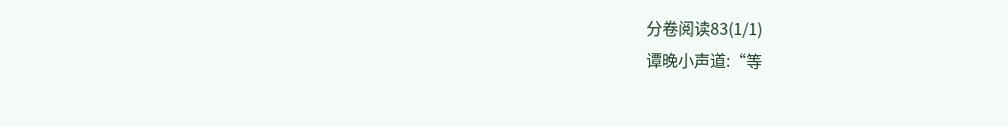分卷阅读83(1/1)
谭晚小声道:“等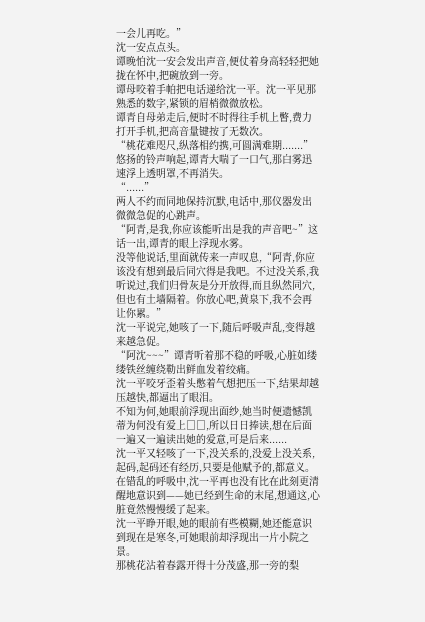一会儿再吃。”
沈一安点点头。
谭晚怕沈一安会发出声音,便仗着身高轻轻把她拢在怀中,把碗放到一旁。
谭母咬着手帕把电话递给沈一平。沈一平见那熟悉的数字,紧锁的眉梢微微放松。
谭青自母弟走后,便时不时得往手机上瞥,费力打开手机,把高音量键按了无数次。
“桃花难咫尺,纵落相约携,可圆满难期.......”悠扬的铃声响起,谭青大喘了一口气,那白雾迅速浮上透明罩,不再消失。
“......”
两人不约而同地保持沉默,电话中,那仪器发出微微急促的心跳声。
“阿青,是我,你应该能听出是我的声音吧~”这话一出,谭青的眼上浮现水雾。
没等他说话,里面就传来一声叹息,“阿青,你应该没有想到最后同穴得是我吧。不过没关系,我听说过,我们归骨灰是分开放得,而且纵然同穴,但也有土墙隔着。你放心吧,黄泉下,我不会再让你累。”
沈一平说完,她咳了一下,随后呼吸声乱,变得越来越急促。
“阿沈~~~”谭青听着那不稳的呼吸,心脏如缕缕铁丝缠绕勒出鲜血发着绞痛。
沈一平咬牙歪着头憋着气想把压一下,结果却越压越快,都逼出了眼泪。
不知为何,她眼前浮现出面纱,她当时便遗憾凯蒂为何没有爱上□□,所以日日捧读,想在后面一遍又一遍读出她的爱意,可是后来......
沈一平又轻咳了一下,没关系的,没爱上没关系,起码,起码还有经历,只要是他赋予的,都意义。
在错乱的呼吸中,沈一平再也没有比在此刻更清醒地意识到——她已经到生命的末尾,想通这,心脏竟然慢慢缓了起来。
沈一平睁开眼,她的眼前有些模糊,她还能意识到现在是寒冬,可她眼前却浮现出一片小院之景。
那桃花沾着春露开得十分茂盛,那一旁的梨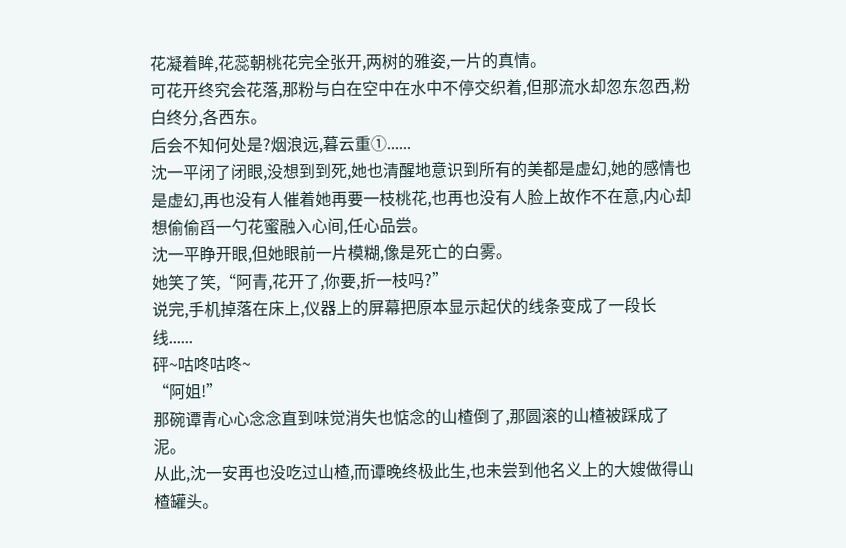花凝着眸,花蕊朝桃花完全张开,两树的雅姿,一片的真情。
可花开终究会花落,那粉与白在空中在水中不停交织着,但那流水却忽东忽西,粉白终分,各西东。
后会不知何处是?烟浪远,暮云重①......
沈一平闭了闭眼,没想到到死,她也清醒地意识到所有的美都是虚幻,她的感情也是虚幻,再也没有人催着她再要一枝桃花,也再也没有人脸上故作不在意,内心却想偷偷舀一勺花蜜融入心间,任心品尝。
沈一平睁开眼,但她眼前一片模糊,像是死亡的白雾。
她笑了笑,“阿青,花开了,你要,折一枝吗?”
说完,手机掉落在床上,仪器上的屏幕把原本显示起伏的线条变成了一段长线......
砰~咕咚咕咚~
“阿姐!”
那碗谭青心心念念直到味觉消失也惦念的山楂倒了,那圆滚的山楂被踩成了泥。
从此,沈一安再也没吃过山楂,而谭晚终极此生,也未尝到他名义上的大嫂做得山楂罐头。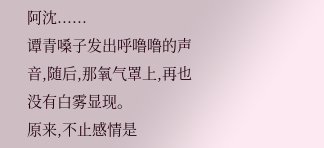阿沈......
谭青嗓子发出呼噜噜的声音,随后,那氧气罩上,再也没有白雾显现。
原来,不止感情是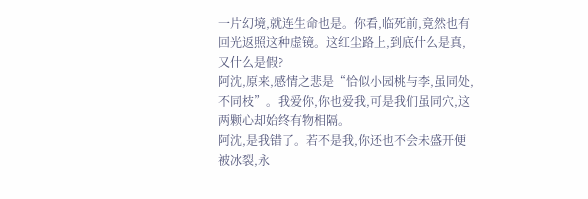一片幻境,就连生命也是。你看,临死前,竟然也有回光返照这种虚镜。这红尘路上,到底什么是真,又什么是假?
阿沈,原来,感情之悲是“恰似小园桃与李,虽同处,不同枝”。我爱你,你也爱我,可是我们虽同穴,这两颗心却始终有物相隔。
阿沈,是我错了。若不是我,你还也不会未盛开便被冰裂,永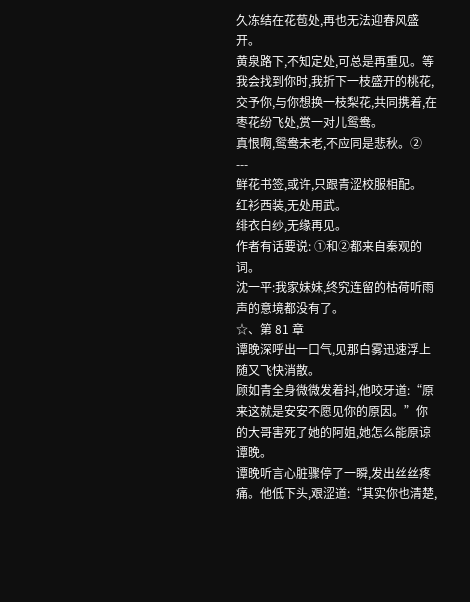久冻结在花苞处,再也无法迎春风盛开。
黄泉路下,不知定处,可总是再重见。等我会找到你时,我折下一枝盛开的桃花,交予你,与你想换一枝梨花,共同携着,在枣花纷飞处,赏一对儿鸳鸯。
真恨啊,鸳鸯未老,不应同是悲秋。②
---
鲜花书签,或许,只跟青涩校服相配。
红衫西装,无处用武。
绯衣白纱,无缘再见。
作者有话要说: ①和②都来自秦观的词。
沈一平:我家妹妹,终究连留的枯荷听雨声的意境都没有了。
☆、第 81 章
谭晚深呼出一口气,见那白雾迅速浮上随又飞快消散。
顾如青全身微微发着抖,他咬牙道:“原来这就是安安不愿见你的原因。”你的大哥害死了她的阿姐,她怎么能原谅谭晚。
谭晚听言心脏骤停了一瞬,发出丝丝疼痛。他低下头,艰涩道:“其实你也清楚,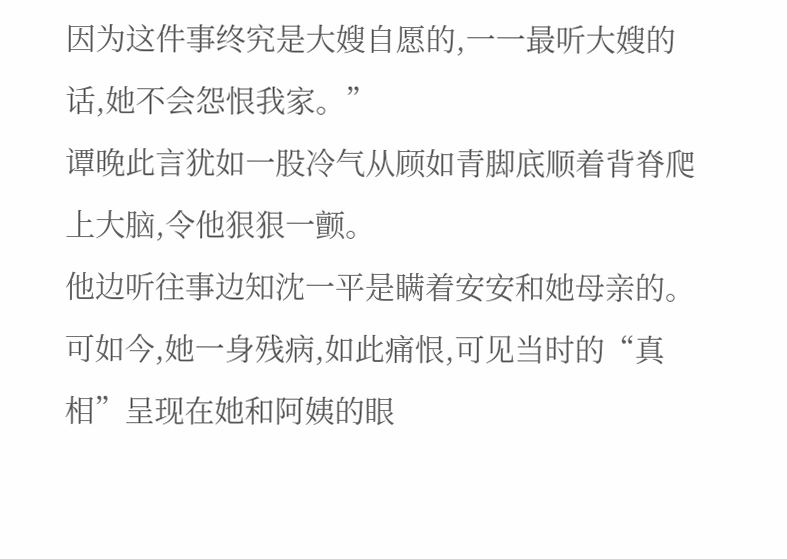因为这件事终究是大嫂自愿的,一一最听大嫂的话,她不会怨恨我家。”
谭晚此言犹如一股冷气从顾如青脚底顺着背脊爬上大脑,令他狠狠一颤。
他边听往事边知沈一平是瞒着安安和她母亲的。可如今,她一身残病,如此痛恨,可见当时的“真相”呈现在她和阿姨的眼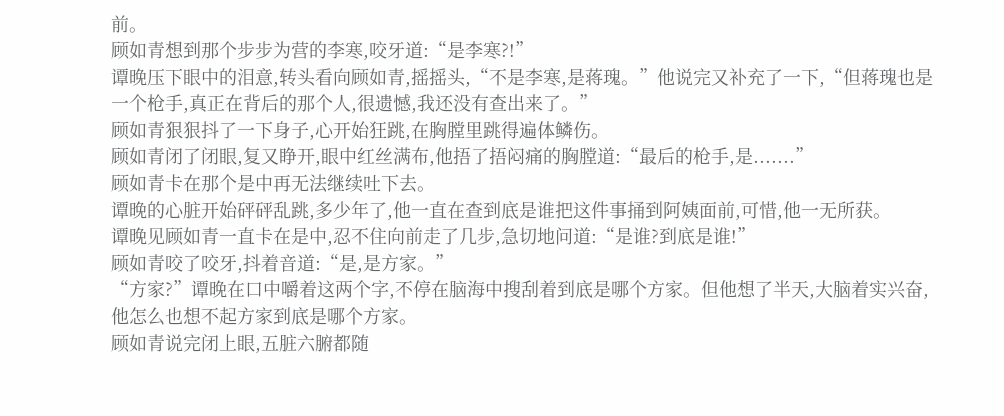前。
顾如青想到那个步步为营的李寒,咬牙道:“是李寒?!”
谭晚压下眼中的泪意,转头看向顾如青,摇摇头,“不是李寒,是蒋瑰。”他说完又补充了一下,“但蒋瑰也是一个枪手,真正在背后的那个人,很遗憾,我还没有查出来了。”
顾如青狠狠抖了一下身子,心开始狂跳,在胸膛里跳得遍体鳞伤。
顾如青闭了闭眼,复又睁开,眼中红丝满布,他捂了捂闷痛的胸膛道:“最后的枪手,是.......”
顾如青卡在那个是中再无法继续吐下去。
谭晚的心脏开始砰砰乱跳,多少年了,他一直在查到底是谁把这件事捅到阿姨面前,可惜,他一无所获。
谭晚见顾如青一直卡在是中,忍不住向前走了几步,急切地问道:“是谁?到底是谁!”
顾如青咬了咬牙,抖着音道:“是,是方家。”
“方家?”谭晚在口中嚼着这两个字,不停在脑海中搜刮着到底是哪个方家。但他想了半天,大脑着实兴奋,他怎么也想不起方家到底是哪个方家。
顾如青说完闭上眼,五脏六腑都随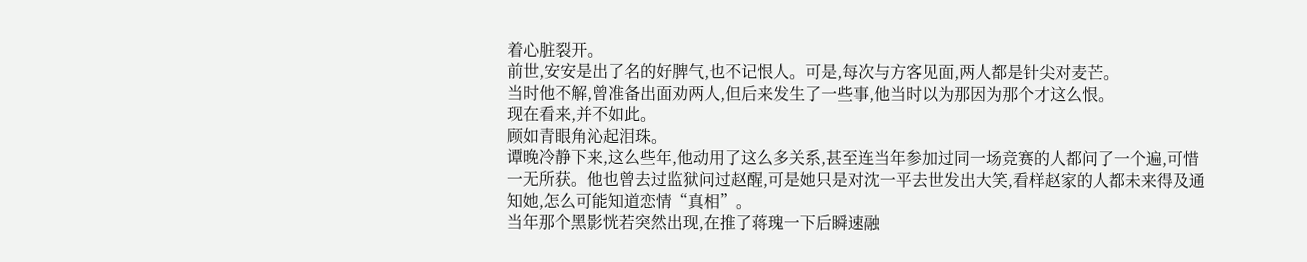着心脏裂开。
前世,安安是出了名的好脾气,也不记恨人。可是,每次与方客见面,两人都是针尖对麦芒。
当时他不解,曾准备出面劝两人,但后来发生了一些事,他当时以为那因为那个才这么恨。
现在看来,并不如此。
顾如青眼角沁起泪珠。
谭晚冷静下来,这么些年,他动用了这么多关系,甚至连当年参加过同一场竞赛的人都问了一个遍,可惜一无所获。他也曾去过监狱问过赵醒,可是她只是对沈一平去世发出大笑,看样赵家的人都未来得及通知她,怎么可能知道恋情“真相”。
当年那个黑影恍若突然出现,在推了蒋瑰一下后瞬速融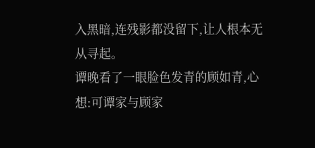入黑暗,连残影都没留下,让人根本无从寻起。
谭晚看了一眼脸色发青的顾如青,心想:可谭家与顾家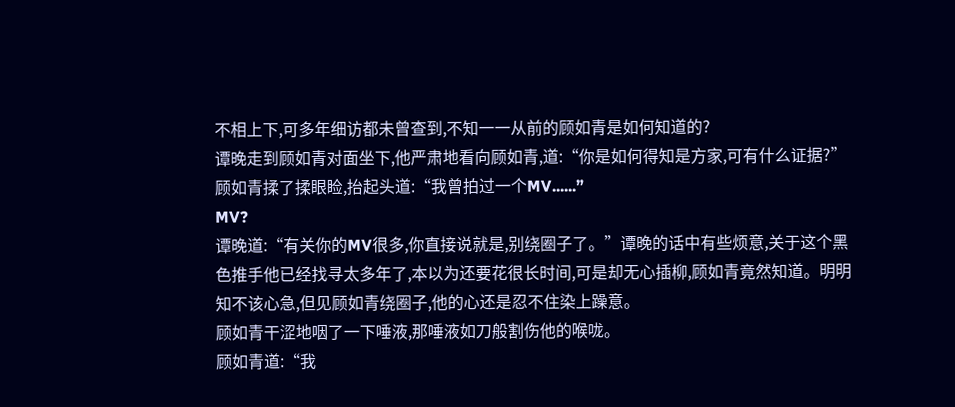不相上下,可多年细访都未曾查到,不知一一从前的顾如青是如何知道的?
谭晚走到顾如青对面坐下,他严肃地看向顾如青,道:“你是如何得知是方家,可有什么证据?”
顾如青揉了揉眼睑,抬起头道:“我曾拍过一个MV......”
MV?
谭晚道:“有关你的MV很多,你直接说就是,别绕圈子了。”谭晚的话中有些烦意,关于这个黑色推手他已经找寻太多年了,本以为还要花很长时间,可是却无心插柳,顾如青竟然知道。明明知不该心急,但见顾如青绕圈子,他的心还是忍不住染上躁意。
顾如青干涩地咽了一下唾液,那唾液如刀般割伤他的喉咙。
顾如青道:“我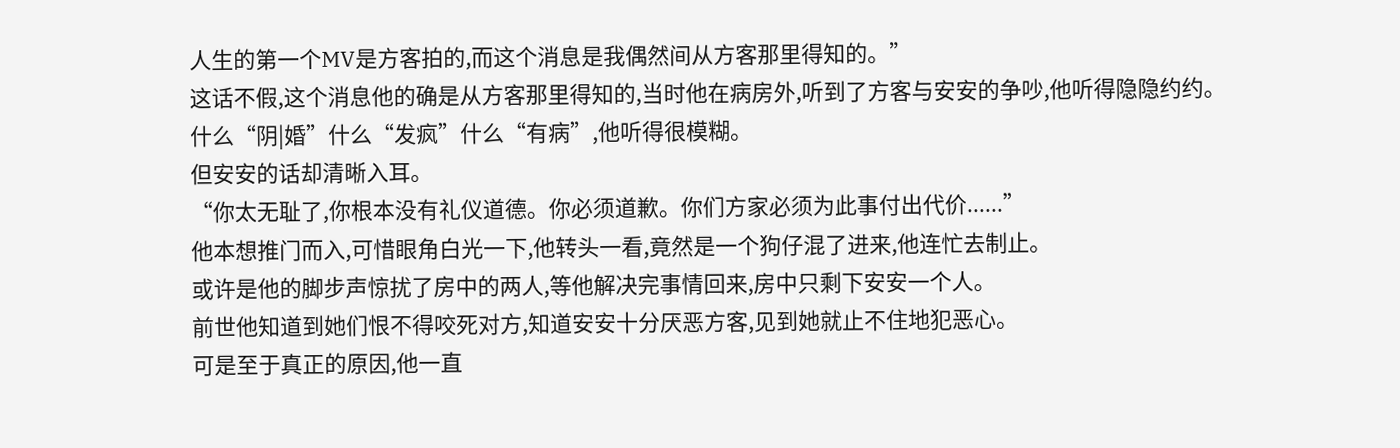人生的第一个MV是方客拍的,而这个消息是我偶然间从方客那里得知的。”
这话不假,这个消息他的确是从方客那里得知的,当时他在病房外,听到了方客与安安的争吵,他听得隐隐约约。
什么“阴|婚”什么“发疯”什么“有病”,他听得很模糊。
但安安的话却清晰入耳。
“你太无耻了,你根本没有礼仪道德。你必须道歉。你们方家必须为此事付出代价......”
他本想推门而入,可惜眼角白光一下,他转头一看,竟然是一个狗仔混了进来,他连忙去制止。
或许是他的脚步声惊扰了房中的两人,等他解决完事情回来,房中只剩下安安一个人。
前世他知道到她们恨不得咬死对方,知道安安十分厌恶方客,见到她就止不住地犯恶心。
可是至于真正的原因,他一直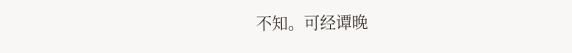不知。可经谭晚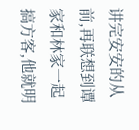讲完安安的从前,再联想到谭家和林家一起搞方客,他就明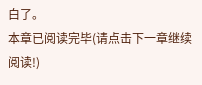白了。
本章已阅读完毕(请点击下一章继续阅读!)